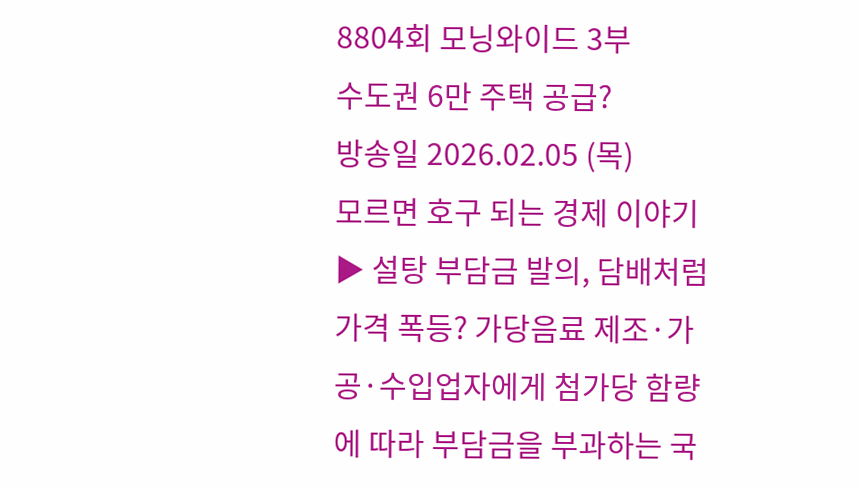8804회 모닝와이드 3부
수도권 6만 주택 공급?
방송일 2026.02.05 (목)
모르면 호구 되는 경제 이야기 ▶ 설탕 부담금 발의, 담배처럼 가격 폭등? 가당음료 제조·가공·수입업자에게 첨가당 함량에 따라 부담금을 부과하는 국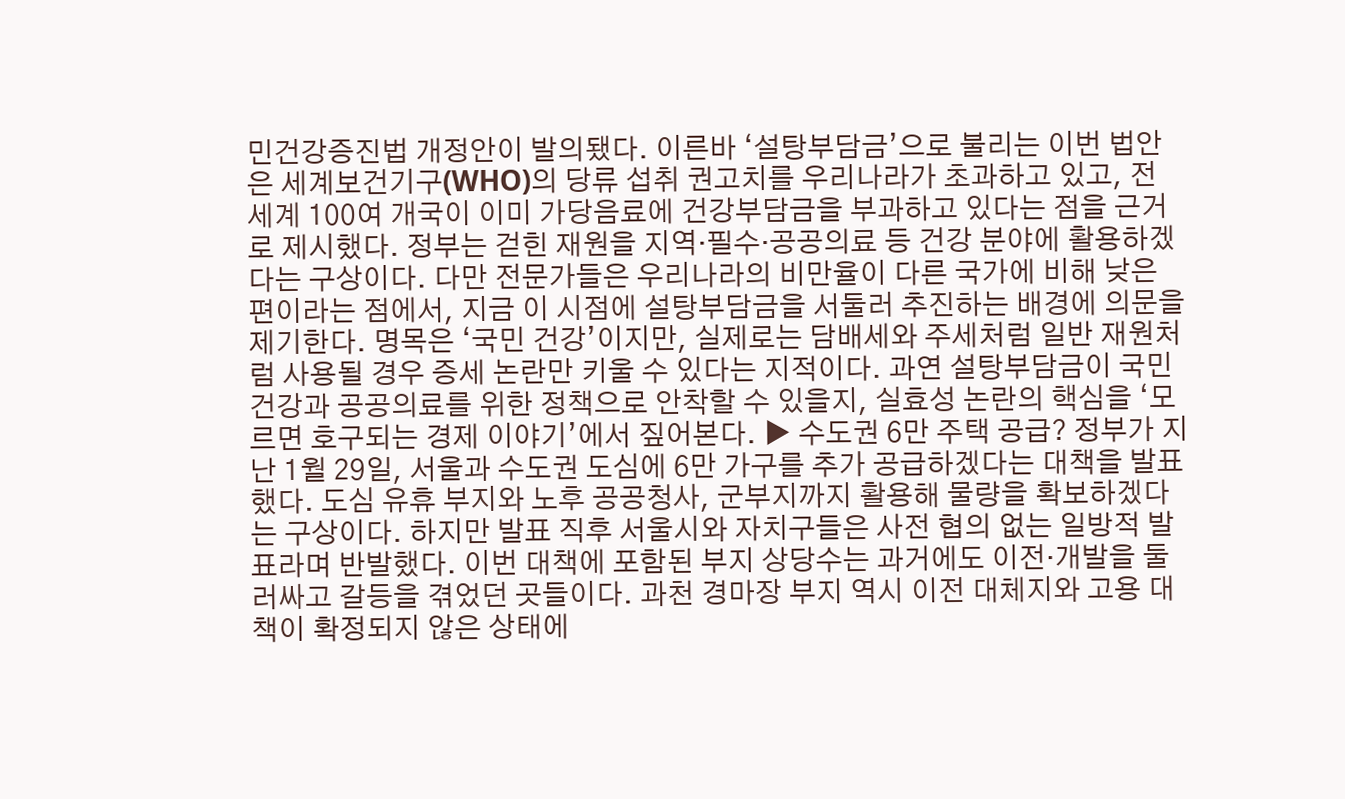민건강증진법 개정안이 발의됐다. 이른바 ‘설탕부담금’으로 불리는 이번 법안은 세계보건기구(WHO)의 당류 섭취 권고치를 우리나라가 초과하고 있고, 전 세계 100여 개국이 이미 가당음료에 건강부담금을 부과하고 있다는 점을 근거로 제시했다. 정부는 걷힌 재원을 지역·필수·공공의료 등 건강 분야에 활용하겠다는 구상이다. 다만 전문가들은 우리나라의 비만율이 다른 국가에 비해 낮은 편이라는 점에서, 지금 이 시점에 설탕부담금을 서둘러 추진하는 배경에 의문을 제기한다. 명목은 ‘국민 건강’이지만, 실제로는 담배세와 주세처럼 일반 재원처럼 사용될 경우 증세 논란만 키울 수 있다는 지적이다. 과연 설탕부담금이 국민 건강과 공공의료를 위한 정책으로 안착할 수 있을지, 실효성 논란의 핵심을 ‘모르면 호구되는 경제 이야기’에서 짚어본다. ▶ 수도권 6만 주택 공급? 정부가 지난 1월 29일, 서울과 수도권 도심에 6만 가구를 추가 공급하겠다는 대책을 발표했다. 도심 유휴 부지와 노후 공공청사, 군부지까지 활용해 물량을 확보하겠다는 구상이다. 하지만 발표 직후 서울시와 자치구들은 사전 협의 없는 일방적 발표라며 반발했다. 이번 대책에 포함된 부지 상당수는 과거에도 이전·개발을 둘러싸고 갈등을 겪었던 곳들이다. 과천 경마장 부지 역시 이전 대체지와 고용 대책이 확정되지 않은 상태에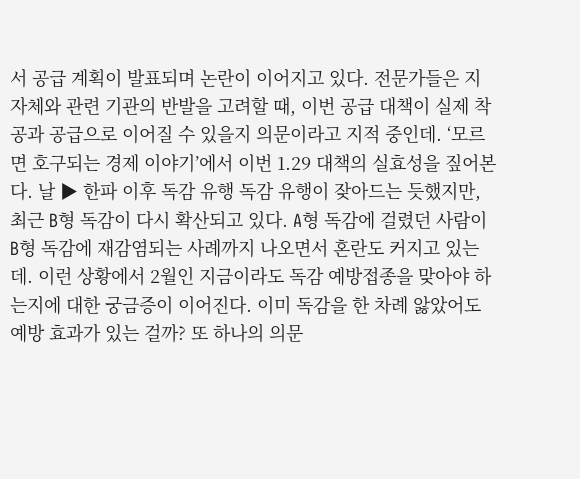서 공급 계획이 발표되며 논란이 이어지고 있다. 전문가들은 지자체와 관련 기관의 반발을 고려할 때, 이번 공급 대책이 실제 착공과 공급으로 이어질 수 있을지 의문이라고 지적 중인데. ‘모르면 호구되는 경제 이야기’에서 이번 1.29 대책의 실효성을 짚어본다. 날 ▶ 한파 이후 독감 유행 독감 유행이 잦아드는 듯했지만, 최근 B형 독감이 다시 확산되고 있다. A형 독감에 걸렸던 사람이 B형 독감에 재감염되는 사례까지 나오면서 혼란도 커지고 있는데. 이런 상황에서 2월인 지금이라도 독감 예방접종을 맞아야 하는지에 대한 궁금증이 이어진다. 이미 독감을 한 차례 앓았어도 예방 효과가 있는 걸까? 또 하나의 의문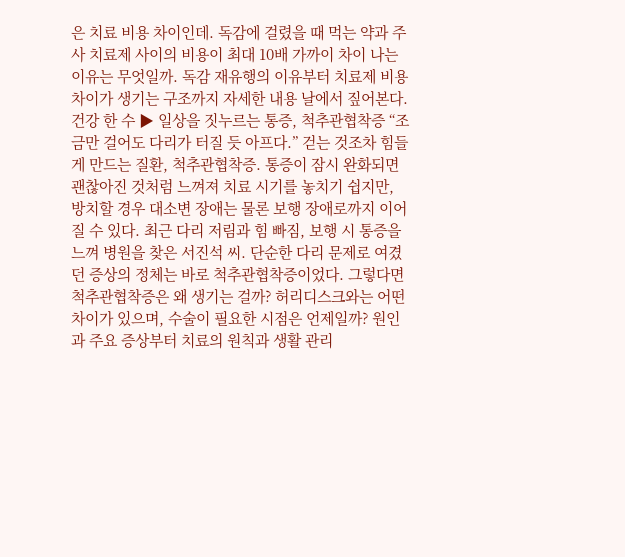은 치료 비용 차이인데. 독감에 걸렸을 때 먹는 약과 주사 치료제 사이의 비용이 최대 10배 가까이 차이 나는 이유는 무엇일까. 독감 재유행의 이유부터 치료제 비용 차이가 생기는 구조까지 자세한 내용 날에서 짚어본다. 건강 한 수 ▶ 일상을 짓누르는 통증, 척추관협착증 “조금만 걸어도 다리가 터질 듯 아프다.” 걷는 것조차 힘들게 만드는 질환, 척추관협착증. 통증이 잠시 완화되면 괜찮아진 것처럼 느껴져 치료 시기를 놓치기 쉽지만, 방치할 경우 대소변 장애는 물론 보행 장애로까지 이어질 수 있다. 최근 다리 저림과 힘 빠짐, 보행 시 통증을 느껴 병원을 찾은 서진석 씨. 단순한 다리 문제로 여겼던 증상의 정체는 바로 척추관협착증이었다. 그렇다면 척추관협착증은 왜 생기는 걸까? 허리디스크와는 어떤 차이가 있으며, 수술이 필요한 시점은 언제일까? 원인과 주요 증상부터 치료의 원칙과 생활 관리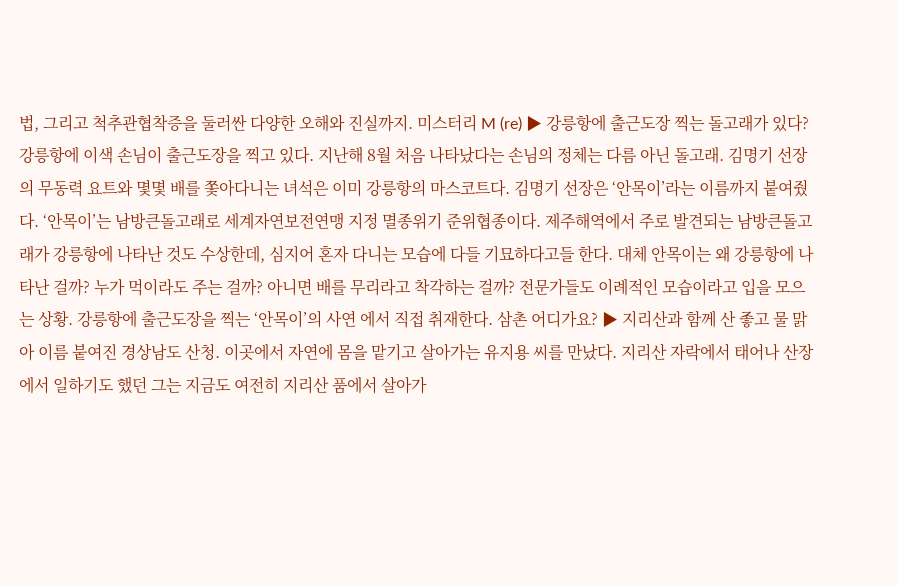법, 그리고 척추관협착증을 둘러싼 다양한 오해와 진실까지. 미스터리 M (re) ▶ 강릉항에 출근도장 찍는 돌고래가 있다? 강릉항에 이색 손님이 출근도장을 찍고 있다. 지난해 8월 처음 나타났다는 손님의 정체는 다름 아닌 돌고래. 김명기 선장의 무동력 요트와 몇몇 배를 쫓아다니는 녀석은 이미 강릉항의 마스코트다. 김명기 선장은 ‘안목이’라는 이름까지 붙여줬다. ‘안목이’는 남방큰돌고래로 세계자연보전연맹 지정 멸종위기 준위협종이다. 제주해역에서 주로 발견되는 남방큰돌고래가 강릉항에 나타난 것도 수상한데, 심지어 혼자 다니는 모습에 다들 기묘하다고들 한다. 대체 안목이는 왜 강릉항에 나타난 걸까? 누가 먹이라도 주는 걸까? 아니면 배를 무리라고 착각하는 걸까? 전문가들도 이례적인 모습이라고 입을 모으는 상황. 강릉항에 출근도장을 찍는 ‘안목이’의 사연 에서 직접 취재한다. 삼촌 어디가요? ▶ 지리산과 함께 산 좋고 물 맑아 이름 붙여진 경상남도 산청. 이곳에서 자연에 몸을 맡기고 살아가는 유지용 씨를 만났다. 지리산 자락에서 태어나 산장에서 일하기도 했던 그는 지금도 여전히 지리산 품에서 살아가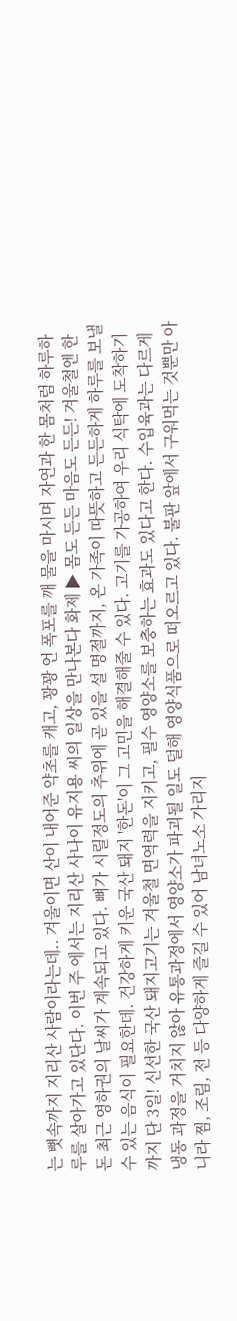는 뼛속까지 지리산 사람이라는데.. 겨울이면 산이 내어준 약초를 캐고, 꽝꽝 언 폭포를 깨 물을 마시며 자연과 한 몸처럼 하루하루를 살아가고 있단다. 이번 주 에서는 지리산 사나이 유지용 씨의 일상을 만나본다 화제 ▶ 몸도 든든 마음도 든든! 겨울철엔 한돈 최근 영하권의 날씨가 계속되고 있다. 뼈가 시릴정도의 추위에 곧 있을 설 명절까지, 온 가족이 따뜻하고 든든하게 하루를 보낼 수 있는 음식이 필요한데. 건강하게 키운 국산 돼지 '한돈'이 그 고민을 해결해줄 수 있다. 고기를 가공하여 우리 식탁에 도착하기까지 단 3일! 신선한 국산 돼지고기는 겨울철 면역력을 지키고, 필수 영양소를 보충하는 효과도 있다고 한다. 수입육과는 다르게 냉동 과정을 거치지 않아 유통과정에서 영양소가 파괴될 일도 덜해 영양식품으로 떠오르고 있다. 불판 앞에서 구워먹는 것뿐만 아니라 찜, 조림, 전 등 다양하게 즐길 수 있어 남녀노소 가리지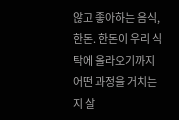않고 좋아하는 음식, 한돈. 한돈이 우리 식탁에 올라오기까지 어떤 과정을 거치는지 살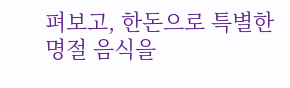펴보고, 한돈으로 특별한 명절 음식을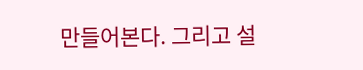만들어본다. 그리고 설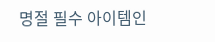명절 필수 아이템인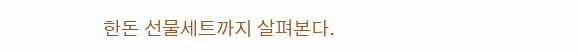한돈 선물세트까지 살펴본다.